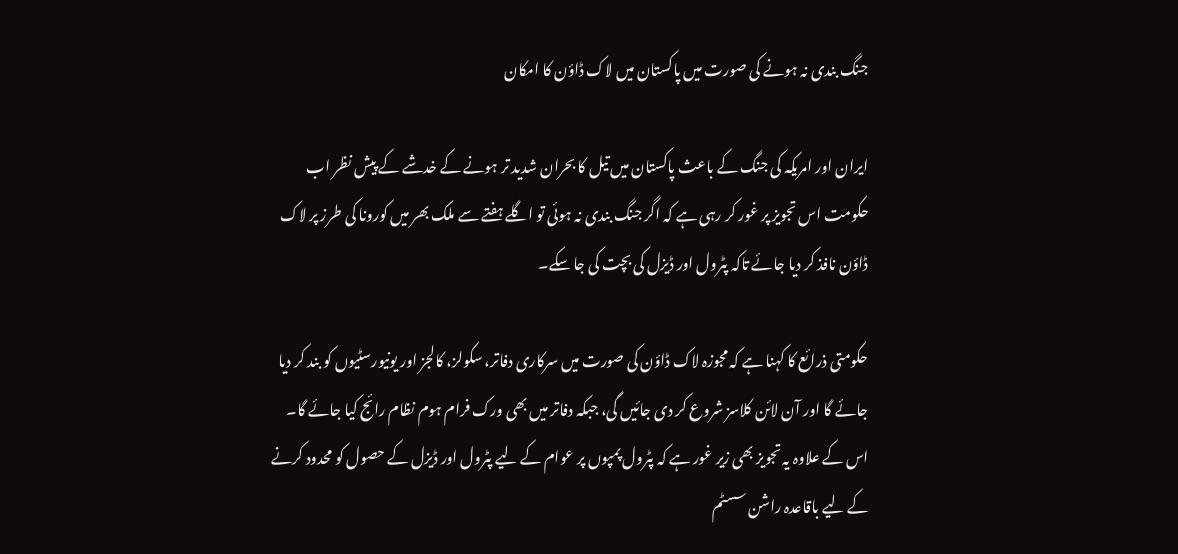جنگ بندی نہ ہونے کی صورت میں پاکستان میں لاک ڈاؤن کا امکان

ایران اور امریکہ کی جنگ کے باعث پاکستان میں تیل کا بحران شدید تر ہونے کے خدشے کے پیش نظر اب حکومت اس تجویز پر غور کر رہی ہے کہ اگر جنگ بندی نہ ہوئی تو اگلے ہفتے سے ملک بھر میں کورونا کی طرز پر لاک ڈاؤن نافذ کر دیا جائے تاکہ پٹرول اور ڈیزل کی بچت کی جا سکے۔

حکومتی ذرائع کا کہنا ہے کہ مجوزہ لاک ڈاؤن کی صورت میں سرکاری دفاتر، سکولز، کالجز اور یونیورسٹیوں کو بند کر دیا جائے گا اور آن لائن کلاسز شروع کر دی جائیں گی، جبکہ دفاتر میں بھی ورک فرام ہوم نظام رائج کیا جائے گا۔ اس کے علاوہ یہ تجویز بھی زیر غور ہے کہ پٹرول پمپوں پر عوام کے لیے پٹرول اور ڈیزل کے حصول کو محدود کرنے کے لیے باقاعدہ راشن سسٹم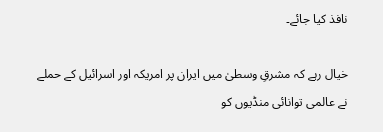نافذ کیا جائے۔

خیال رہے کہ مشرقِ وسطیٰ میں ایران پر امریکہ اور اسرائیل کے حملے نے عالمی توانائی منڈیوں کو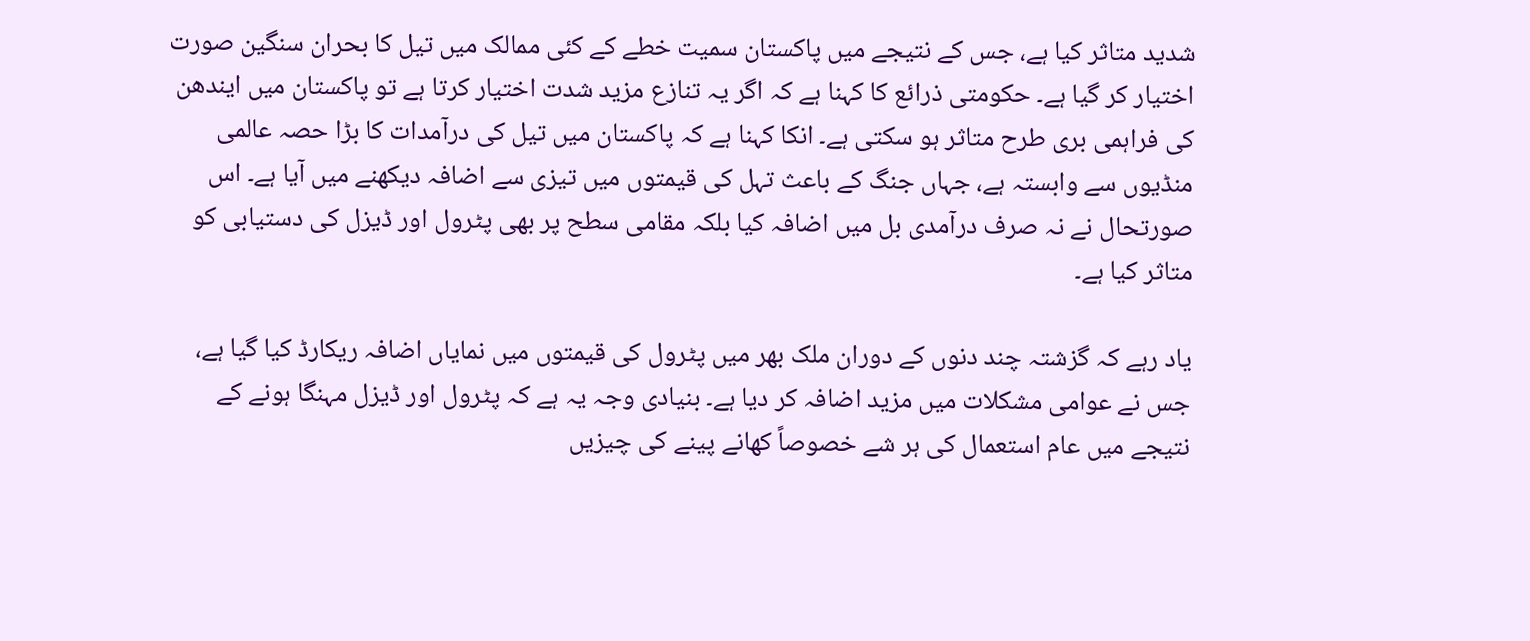شدید متاثر کیا ہے، جس کے نتیجے میں پاکستان سمیت خطے کے کئی ممالک میں تیل کا بحران سنگین صورت اختیار کر گیا ہے۔ حکومتی ذرائع کا کہنا ہے کہ اگر یہ تنازع مزید شدت اختیار کرتا ہے تو پاکستان میں ایندھن کی فراہمی بری طرح متاثر ہو سکتی ہے۔ انکا کہنا ہے کہ پاکستان میں تیل کی درآمدات کا بڑا حصہ عالمی منڈیوں سے وابستہ ہے، جہاں جنگ کے باعث تہل کی قیمتوں میں تیزی سے اضافہ دیکھنے میں آیا ہے۔ اس صورتحال نے نہ صرف درآمدی بل میں اضافہ کیا بلکہ مقامی سطح پر بھی پٹرول اور ڈیزل کی دستیابی کو متاثر کیا ہے۔

یاد رہے کہ گزشتہ چند دنوں کے دوران ملک بھر میں پٹرول کی قیمتوں میں نمایاں اضافہ ریکارڈ کیا گیا ہے، جس نے عوامی مشکلات میں مزید اضافہ کر دیا ہے۔ بنیادی وجہ یہ ہے کہ پٹرول اور ڈیزل مہنگا ہونے کے نتیجے میں عام استعمال کی ہر شے خصوصاً کھانے پینے کی چیزیں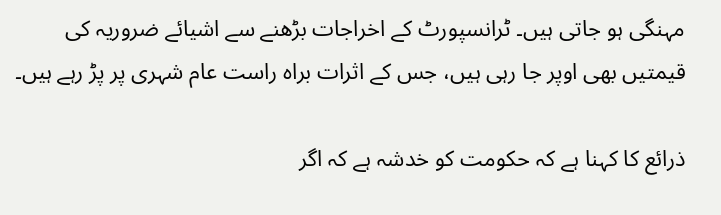مہنگی ہو جاتی ہیں۔ ٹرانسپورٹ کے اخراجات بڑھنے سے اشیائے ضروریہ کی قیمتیں بھی اوپر جا رہی ہیں، جس کے اثرات براہ راست عام شہری پر پڑ رہے ہیں۔

ذرائع کا کہنا ہے کہ حکومت کو خدشہ ہے کہ اگر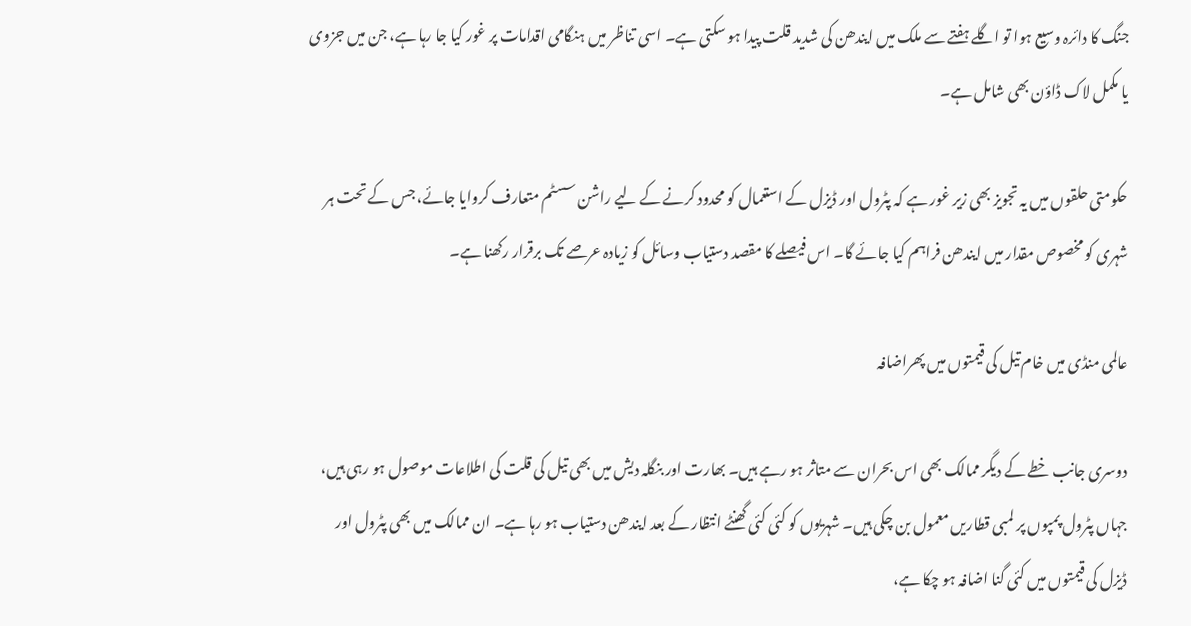جنگ کا دائرہ وسیع ہوا تو اگلے ہفتے سے ملک میں ایندھن کی شدید قلت پیدا ہو سکتی ہے۔ اسی تناظر میں ہنگامی اقدامات پر غور کیا جا رہا ہے، جن میں جزوی یا مکمل لاک ڈاؤن بھی شامل ہے۔

حکومتی حلقوں میں یہ تجویز بھی زیر غور ہے کہ پٹرول اور ڈیزل کے استعمال کو محدود کرنے کے لیے راشن سسٹم متعارف کروایا جائے، جس کے تحت ہر شہری کو مخصوص مقدار میں ایندھن فراہم کیا جائے گا۔ اس فیصلے کا مقصد دستیاب وسائل کو زیادہ عرصے تک برقرار رکھنا ہے۔

عالمی منڈی میں خام تیل کی قیمتوں میں پھراضافہ

دوسری جانب خطے کے دیگر ممالک بھی اس بحران سے متاثر ہو رہے ہیں۔ بھارت اور بنگلہ دیش میں بھی تیل کی قلت کی اطلاعات موصول ہو رہی ہیں، جہاں پٹرول پمپوں پر لمبی قطاریں معمول بن چکی ہیں۔ شہریوں کو کئی کئی گھنٹے انتظار کے بعد ایندھن دستیاب ہو رہا ہے۔ ان ممالک میں بھی پٹرول اور ڈیزل کی قیمتوں میں کئی گنا اضافہ ہو چکا ہے،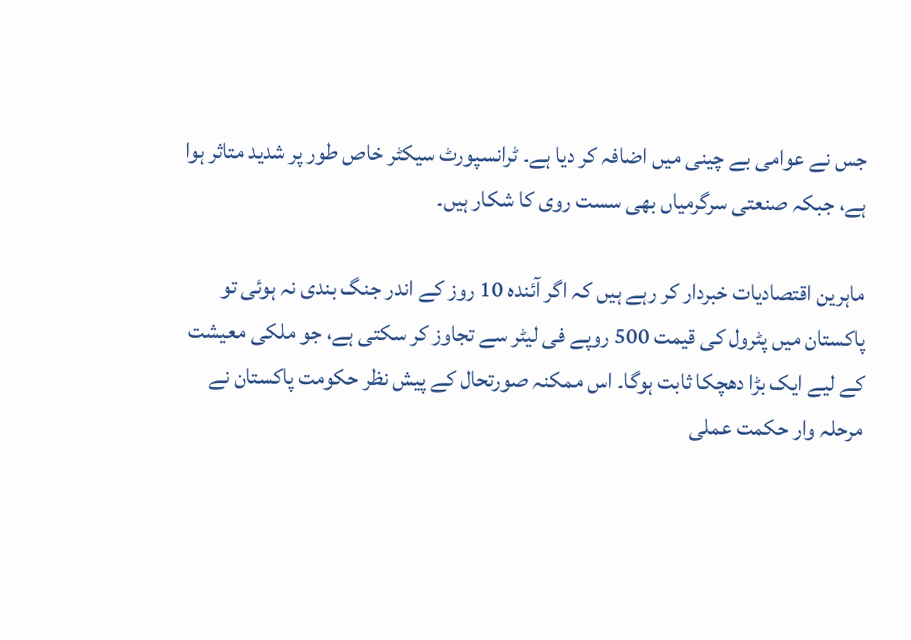جس نے عوامی بے چینی میں اضافہ کر دیا ہے۔ ٹرانسپورٹ سیکٹر خاص طور پر شدید متاثر ہوا ہے، جبکہ صنعتی سرگرمیاں بھی سست روی کا شکار ہیں۔

ماہرین اقتصادیات خبردار کر رہے ہیں کہ اگر آئندہ 10 روز کے اندر جنگ بندی نہ ہوئی تو پاکستان میں پٹرول کی قیمت 500 روپے فی لیٹر سے تجاوز کر سکتی ہے، جو ملکی معیشت کے لیے ایک بڑا دھچکا ثابت ہوگا۔ اس ممکنہ صورتحال کے پیش نظر حکومت پاکستان نے مرحلہ وار حکمت عملی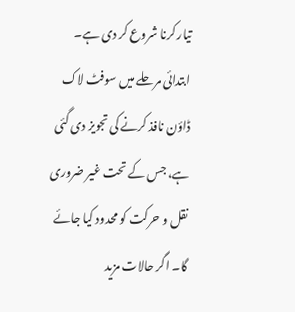تیار کرنا شروع کر دی ہے۔ ابتدائی مرحلے میں سوفٹ لاک ڈاؤن نافذ کرنے کی تجویز دی گئی ہے، جس کے تحت غیر ضروری نقل و حرکت کو محدود کیا جائے گا۔ اگر حالات مزید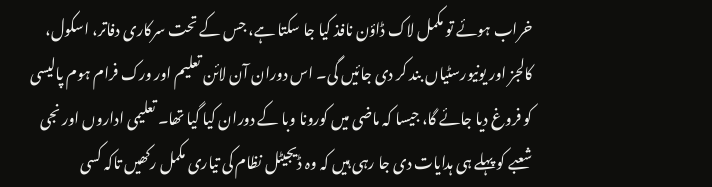خراب ہوئے تو مکمل لاک ڈاؤن نافذ کیا جا سکتا ہے، جس کے تحت سرکاری دفاتر، اسکول، کالجز اور یونیورسٹیاں بند کر دی جائیں گی۔ اس دوران آن لائن تعلیم اور ورک فرام ہوم پالیسی کو فروغ دیا جائے گا، جیسا کہ ماضی میں کورونا وبا کے دوران کیا گیا تھا۔ تعلیمی اداروں اور نجی شعبے کو پہلے ہی ہدایات دی جا رہی ہیں کہ وہ ڈیجیٹل نظام کی تیاری مکمل رکھیں تاکہ کسی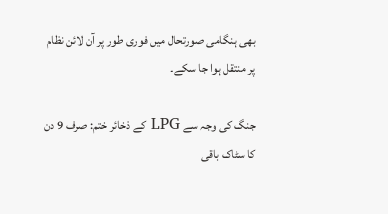بھی ہنگامی صورتحال میں فوری طور پر آن لائن نظام پر منتقل ہوا جا سکے۔

جنگ کی وجہ سے LPG کے ذخائر ختم: صرف 9 دن کا سٹاک باقی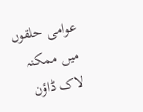عوامی حلقوں میں ممکنہ لاک ڈاؤن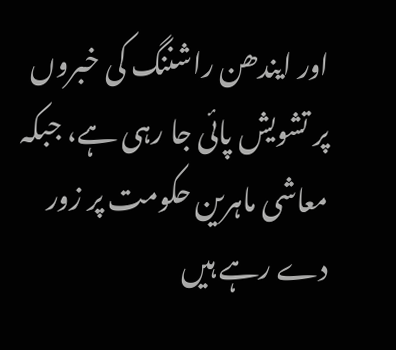اور ایندھن راشننگ کی خبروں پر تشویش پائی جا رہی ہے، جبکہ معاشی ماہرین حکومت پر زور دے رہے ہیں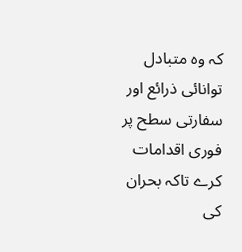کہ وہ متبادل توانائی ذرائع اور سفارتی سطح پر فوری اقدامات کرے تاکہ بحران کی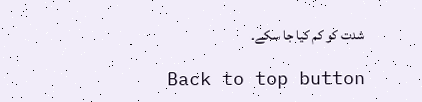شدت کو کم کیا جا سکے۔

Back to top button